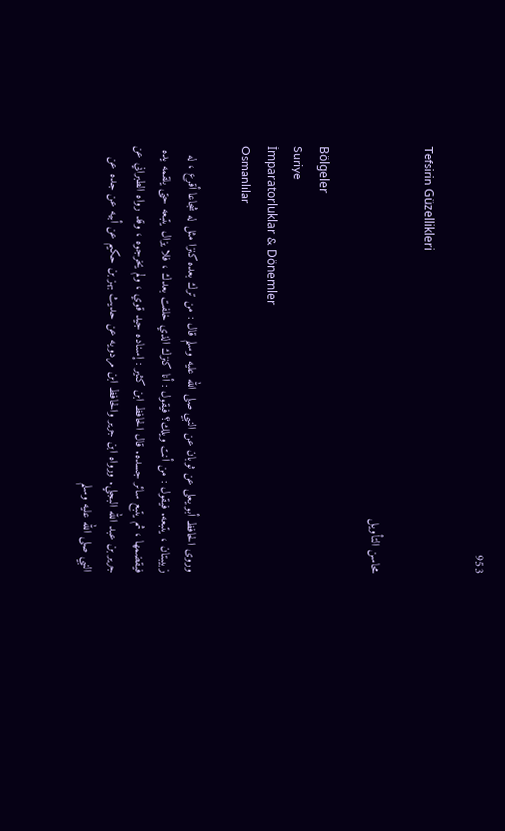953

Tefsirin Güzellikleri

محاسن التأويل

Bölgeler
Suriye
İmparatorluklar & Dönemler
Osmanlılar

وروى الحافظ أبو يعلى عن ثوبان عن النبي صلى الله عليه وسلم قال : من ترك بعده كنزا مثل له شجاعا أقرع ، له زبيبتان ، يتبعه. فيقول : من أنت ويلك؟ فيقول : أنا كنزك الذي خلفت بعدك ، فلا يزال يتبعه حتى يلقمه يده فيقضمها ، ثم يتبع سائر جسده. قال الحافظ ابن كثير : إسناده جيد قوي ، ولم يخرجوه ، وقد رواه الطبراني عن جرير بن عبد الله البجلي. ورواه ابن جرير والحافظ ابن مردويه عن حديث بهز بن حكيم عن أبيه عن جده عن النبي صلى الله عليه وسلم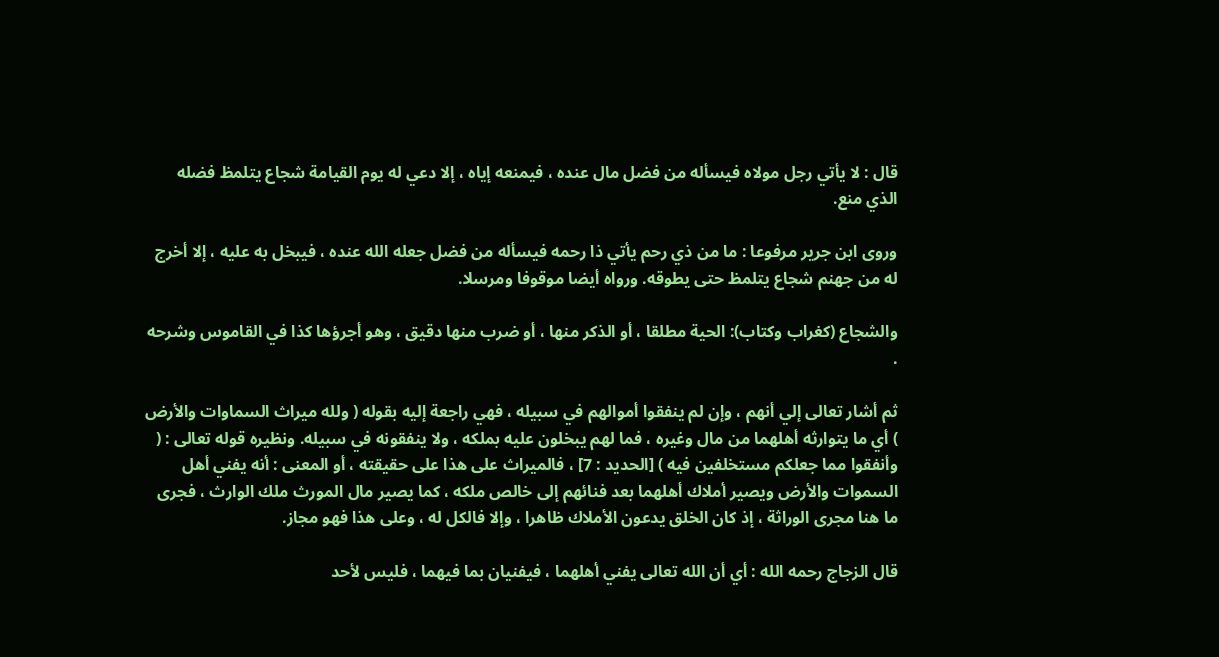قال : لا يأتي رجل مولاه فيسأله من فضل مال عنده ، فيمنعه إياه ، إلا دعي له يوم القيامة شجاع يتلمظ فضله الذي منع.

وروى ابن جرير مرفوعا : ما من ذي رحم يأتي ذا رحمه فيسأله من فضل جعله الله عنده ، فيبخل به عليه ، إلا أخرج له من جهنم شجاع يتلمظ حتى يطوقه. ورواه أيضا موقوفا ومرسلا.

والشجاع (كغراب وكتاب): الحية مطلقا ، أو الذكر منها ، أو ضرب منها دقيق ، وهو أجرؤها كذا في القاموس وشرحه .

ثم أشار تعالى إلي أنهم ، وإن لم ينفقوا أموالهم في سبيله ، فهي راجعة إليه بقوله ( ولله ميراث السماوات والأرض ) أي ما يتوارثه أهلهما من مال وغيره ، فما لهم يبخلون عليه بملكه ، ولا ينفقونه في سبيله. ونظيره قوله تعالى : ( وأنفقوا مما جعلكم مستخلفين فيه ) [الحديد : 7] ، فالميراث على هذا على حقيقته ، أو المعنى : أنه يفني أهل السموات والأرض ويصير أملاك أهلهما بعد فنائهم إلى خالص ملكه ، كما يصير مال المورث ملك الوارث ، فجرى ما هنا مجرى الوراثة ، إذ كان الخلق يدعون الأملاك ظاهرا ، وإلا فالكل له ، وعلى هذا فهو مجاز.

قال الزجاج رحمه الله : أي أن الله تعالى يفني أهلهما ، فيفنيان بما فيهما ، فليس لأحد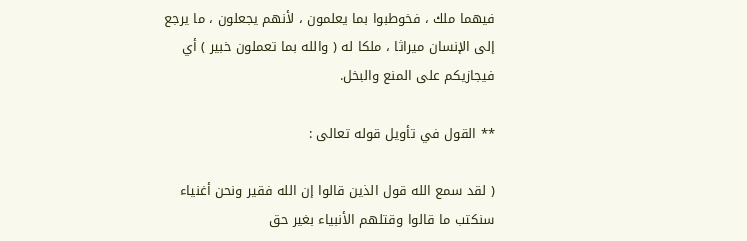فيهما ملك ، فخوطبوا بما يعلمون ، لأنهم يجعلون ، ما يرجع إلى الإنسان ميراثا ، ملكا له ( والله بما تعملون خبير ) أي فيجازيكم على المنع والبخل.

** القول في تأويل قوله تعالى :

( لقد سمع الله قول الذين قالوا إن الله فقير ونحن أغنياء سنكتب ما قالوا وقتلهم الأنبياء بغير حق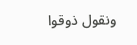ونقول ذوقوا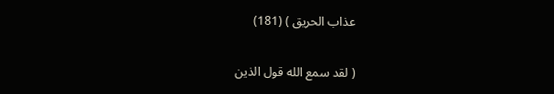عذاب الحريق ) (181)

( لقد سمع الله قول الذين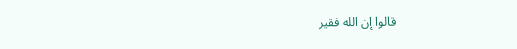قالوا إن الله فقير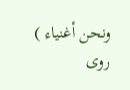ونحن أغنياء ) روى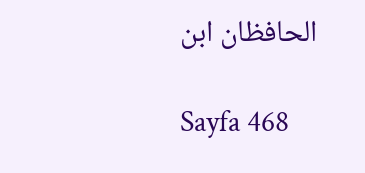الحافظان ابن

Sayfa 468